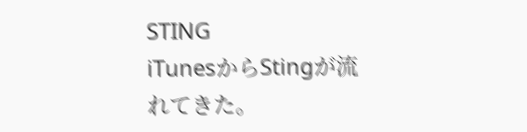STING
iTunesからStingが流れてきた。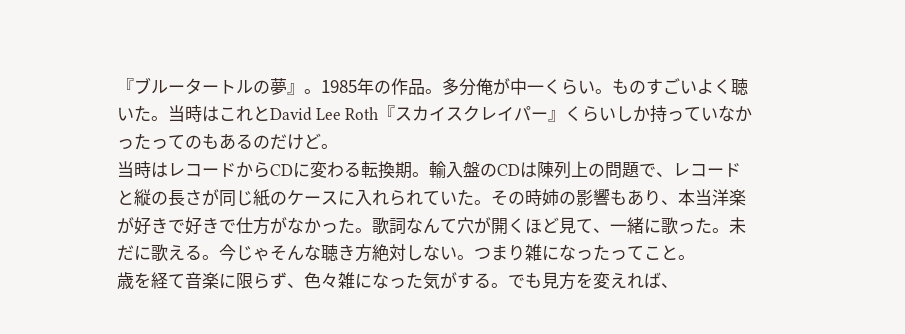『ブルータートルの夢』。1985年の作品。多分俺が中一くらい。ものすごいよく聴いた。当時はこれとDavid Lee Roth『スカイスクレイパー』くらいしか持っていなかったってのもあるのだけど。
当時はレコードからCDに変わる転換期。輸入盤のCDは陳列上の問題で、レコードと縦の長さが同じ紙のケースに入れられていた。その時姉の影響もあり、本当洋楽が好きで好きで仕方がなかった。歌詞なんて穴が開くほど見て、一緒に歌った。未だに歌える。今じゃそんな聴き方絶対しない。つまり雑になったってこと。
歳を経て音楽に限らず、色々雑になった気がする。でも見方を変えれば、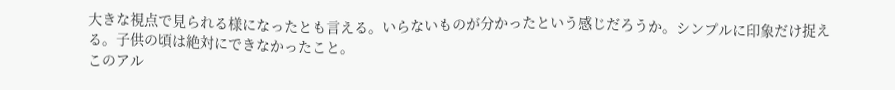大きな視点で見られる様になったとも言える。いらないものが分かったという感じだろうか。シンプルに印象だけ捉える。子供の頃は絶対にできなかったこと。
このアル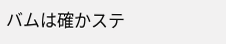バムは確かステ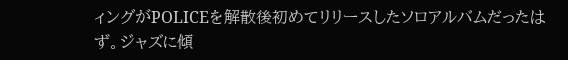ィングがPOLICEを解散後初めてリリースしたソロアルバムだったはず。ジャズに傾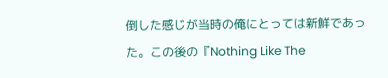倒した感じが当時の俺にとっては新鮮であった。この後の『Nothing Like The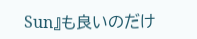Sun』も良いのだけ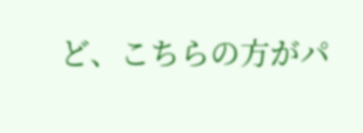ど、こちらの方がパ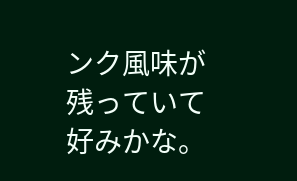ンク風味が残っていて好みかな。